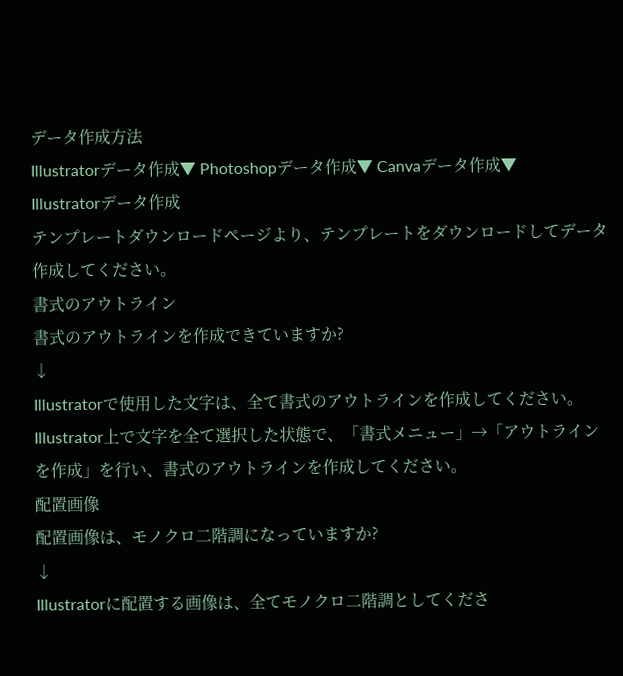データ作成方法
Illustratorデータ作成▼ Photoshopデータ作成▼ Canvaデータ作成▼
Illustratorデータ作成
テンプレートダウンロードページより、テンプレートをダウンロードしてデータ作成してください。
書式のアウトライン
書式のアウトラインを作成できていますか?
↓
Illustratorで使用した文字は、全て書式のアウトラインを作成してください。
Illustrator上で文字を全て選択した状態で、「書式メニュー」→「アウトラインを作成」を行い、書式のアウトラインを作成してください。
配置画像
配置画像は、モノクロ二階調になっていますか?
↓
Illustratorに配置する画像は、全てモノクロ二階調としてくださ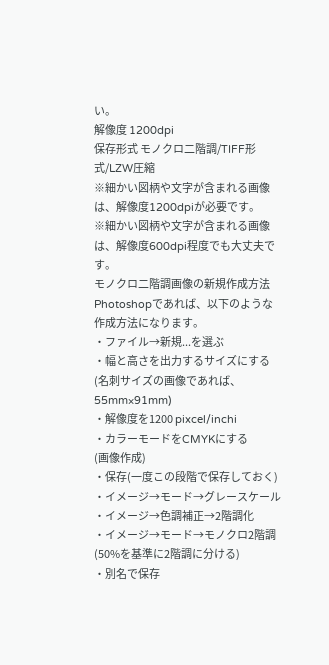い。
解像度 1200dpi
保存形式 モノクロ二階調/TIFF形式/LZW圧縮
※細かい図柄や文字が含まれる画像は、解像度1200dpiが必要です。
※細かい図柄や文字が含まれる画像は、解像度600dpi程度でも大丈夫です。
モノクロ二階調画像の新規作成方法
Photoshopであれば、以下のような作成方法になります。
・ファイル→新規...を選ぶ
・幅と高さを出力するサイズにする(名刺サイズの画像であれば、55mm×91mm)
・解像度を1200 pixcel/inchi
・カラーモードをCMYKにする
(画像作成)
・保存(一度この段階で保存しておく)
・イメージ→モード→グレースケール
・イメージ→色調補正→2階調化
・イメージ→モード→モノクロ2階調(50%を基準に2階調に分ける)
・別名で保存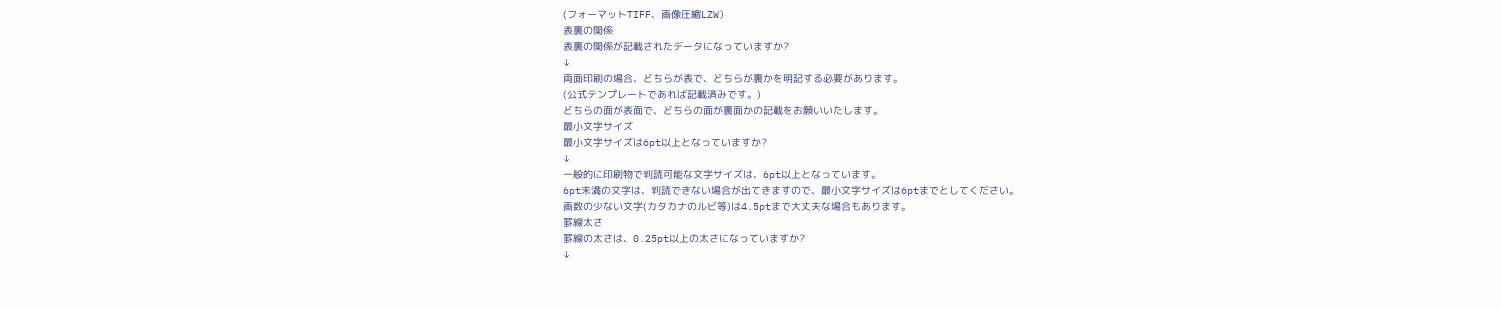(フォーマットTIFF、画像圧縮LZW)
表裏の関係
表裏の関係が記載されたデータになっていますか?
↓
両面印刷の場合、どちらが表で、どちらが裏かを明記する必要があります。
(公式テンプレートであれば記載済みです。)
どちらの面が表面で、どちらの面が裏面かの記載をお願いいたします。
最小文字サイズ
最小文字サイズは6pt以上となっていますか?
↓
一般的に印刷物で判読可能な文字サイズは、6pt以上となっています。
6pt未満の文字は、判読できない場合が出てきますので、最小文字サイズは6ptまでとしてください。
画数の少ない文字(カタカナのルビ等)は4.5ptまで大丈夫な場合もあります。
罫線太さ
罫線の太さは、0.25pt以上の太さになっていますか?
↓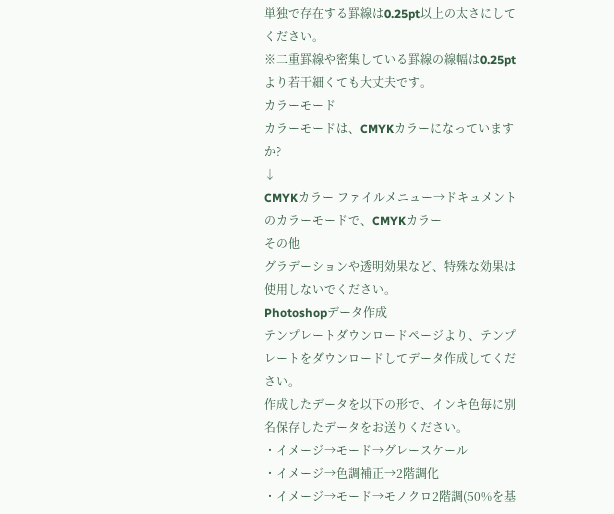単独で存在する罫線は0.25pt以上の太さにしてください。
※二重罫線や密集している罫線の線幅は0.25ptより若干細くても大丈夫です。
カラーモード
カラーモードは、CMYKカラーになっていますか?
↓
CMYKカラー ファイルメニュー→ドキュメントのカラーモードで、CMYKカラー
その他
グラデーションや透明効果など、特殊な効果は使用しないでください。
Photoshopデータ作成
テンプレートダウンロードページより、テンプレートをダウンロードしてデータ作成してください。
作成したデータを以下の形で、インキ色毎に別名保存したデータをお送りください。
・イメージ→モード→グレースケール
・イメージ→色調補正→2階調化
・イメージ→モード→モノクロ2階調(50%を基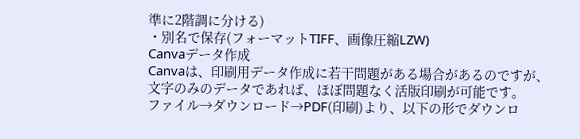準に2階調に分ける)
・別名で保存(フォーマットTIFF、画像圧縮LZW)
Canvaデータ作成
Canvaは、印刷用データ作成に若干問題がある場合があるのですが、文字のみのデータであれば、ほぼ問題なく活版印刷が可能です。
ファイル→ダウンロード→PDF(印刷)より、以下の形でダウンロ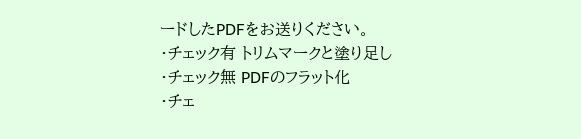ードしたPDFをお送りください。
・チェック有 トリムマークと塗り足し
・チェック無 PDFのフラット化
・チェ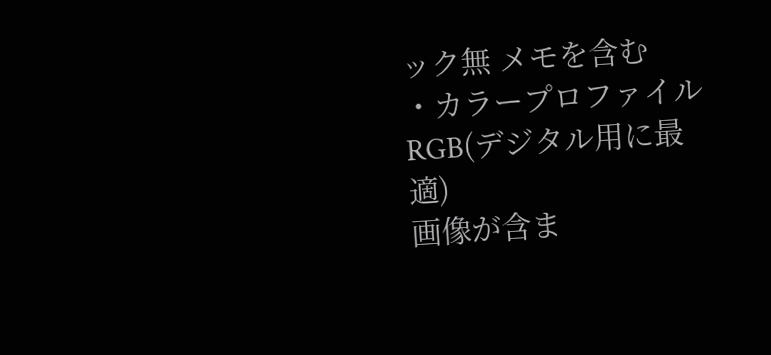ック無 メモを含む
・カラープロファイル RGB(デジタル用に最適)
画像が含ま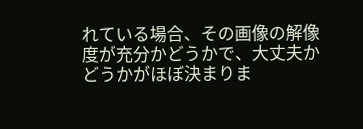れている場合、その画像の解像度が充分かどうかで、大丈夫かどうかがほぼ決まりま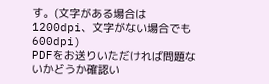す。(文字がある場合は1200dpi、文字がない場合でも600dpi)
PDFをお送りいただければ問題ないかどうか確認い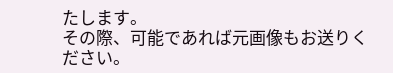たします。
その際、可能であれば元画像もお送りください。